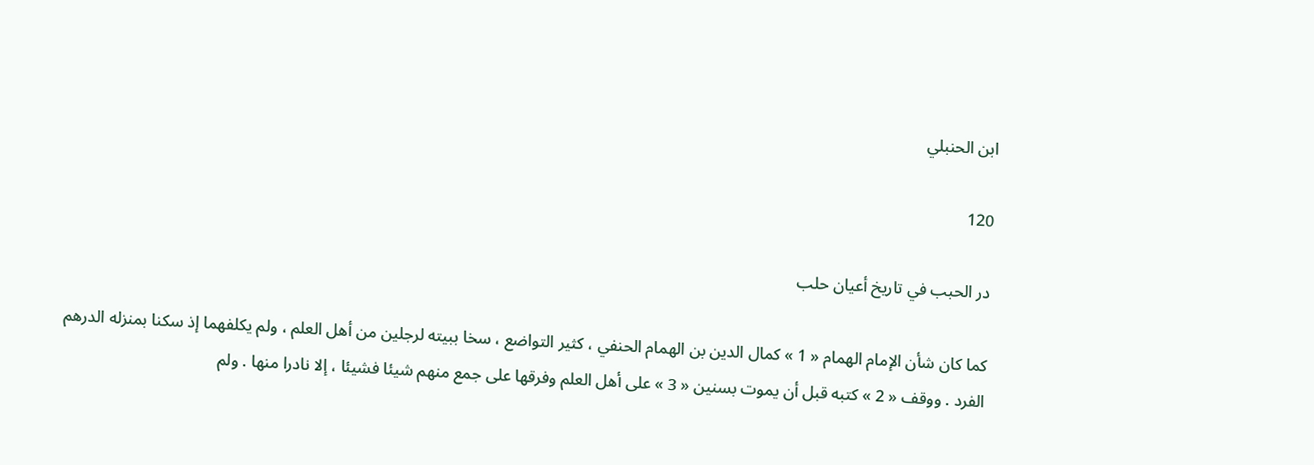ابن الحنبلي

120

در الحبب في تاريخ أعيان حلب

كما كان شأن الإمام الهمام « 1 » كمال الدين بن الهمام الحنفي ، كثير التواضع ، سخا ببيته لرجلين من أهل العلم ، ولم يكلفهما إذ سكنا بمنزله الدرهم الفرد . ووقف « 2 » كتبه قبل أن يموت بسنين « 3 » على أهل العلم وفرقها على جمع منهم شيئا فشيئا ، إلا نادرا منها . ولم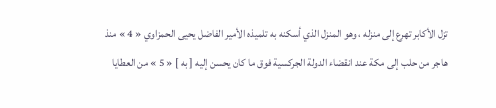تزل الأكابر تهرع إلى منزله ، وهو المنزل الذي أسكنه به تلميذه الأمير الفاضل يحيى الحمزاوي « 4 » منذ هاجر من حلب إلى مكة عند انقضاء الدولة الجركسية فوق ما كان يحسن إليه [ به ] « 5 » من العطايا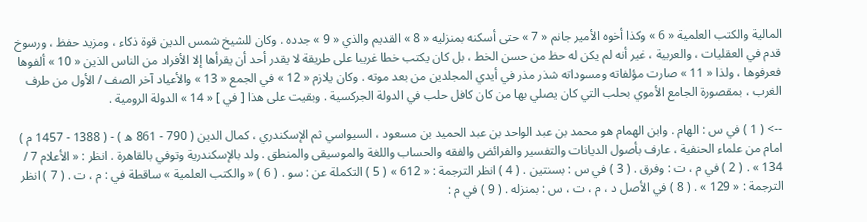المالية والكتب العلمية « 6 » وكذا أخوه الأمير جانم « 7 » حتى أسكنه بمنزليه « 8 » القديم والذي « 9 » جدده . وكان للشيخ شمس الدين قوة ذكاء ، ومزيد حفظ ، ورسوخ قدم في العقليات ، والعربية ، غير أنه لم يكن له حظ من حسن الخط ، بل كان يكتب خطا غريبا على طريقة لا يقدر أحد أن يقرأها إلا الأفراد من الناس الذين « 10 » ألفوها فعرفوها ، ولذا « 11 » صارت مؤلفاته ومسوداته شذر مذر في أيدي المجلدين من بعد موته . وكان يلازم « 12 » في الجمع « 13 » والأعياد آخر الصف / الأول من طرف الغرب ، بمقصورة الجامع الأموي بحلب التي كان يصلي بها من كان كافل حلب في الدولة الجركسية . وبقيت على هذا [ في ] « 14 » الدولة الرومية .

--> ( 1 ) في س : الهام . وابن الهمام هو محمد بن عبد الواحد بن عبد الحميد بن مسعود ، السيواسي ثم الإسكندري ، كمال الدين ( 790 - 861 ه ) - ( 1388 - 1457 م ) امام من علماء الحنفية ، عارف بأصول الديانات والتفسير والفرائض والفقه والحساب واللغة والموسيقى والمنطق . ولد بالإسكندرية وتوفي بالقاهرة . انظر : « الأعلام 7 / 134 » . ( 2 ) في م ، ت : وفرق . ( 3 ) في س : بسنتين . ( 4 ) انظر الترجمة : « 612 » ( 5 ) التكملة عن : سو . ( 6 ) « والكتب العلمية » ساقطة في : م ، ت . ( 7 ) انظر الترجمة : « 129 » . ( 8 ) في الأصل د ، م ، ت ، س : بمنزله . ( 9 ) في م :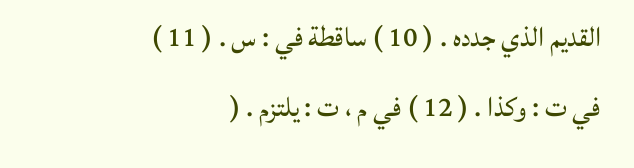القديم الذي جدده . ( 10 ) ساقطة في : س . ( 11 ) في ت : وكذا . ( 12 ) في م ، ت : يلتزم . (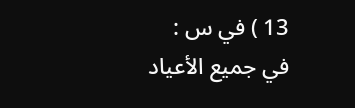13 ) في س : في جميع الأعياد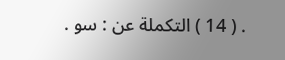. ( 14 ) التكملة عن : سو .